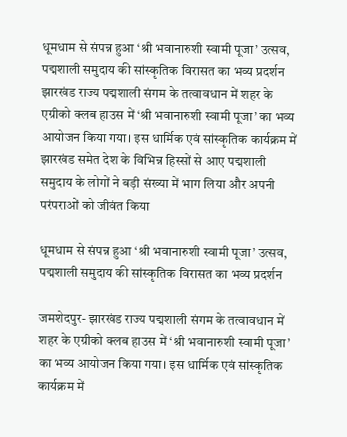धूमधाम से संपन्न हुआ ‘श्री भवानारुशी स्वामी पूजा’ उत्सव, पद्मशाली समुदाय की सांस्कृतिक विरासत का भव्य प्रदर्शन
झारखंड राज्य पद्मशाली संगम के तत्वावधान में शहर के एग्रीको क्लब हाउस में ‘श्री भवानारुशी स्वामी पूजा’ का भव्य आयोजन किया गया। इस धार्मिक एवं सांस्कृतिक कार्यक्रम में झारखंड समेत देश के विभिन्न हिस्सों से आए पद्मशाली समुदाय के लोगों ने बड़ी संख्या में भाग लिया और अपनी परंपराओं को जीवंत किया

धूमधाम से संपन्न हुआ ‘श्री भवानारुशी स्वामी पूजा’ उत्सव, पद्मशाली समुदाय की सांस्कृतिक विरासत का भव्य प्रदर्शन

जमशेदपुर- झारखंड राज्य पद्मशाली संगम के तत्वावधान में शहर के एग्रीको क्लब हाउस में ‘श्री भवानारुशी स्वामी पूजा’ का भव्य आयोजन किया गया। इस धार्मिक एवं सांस्कृतिक कार्यक्रम में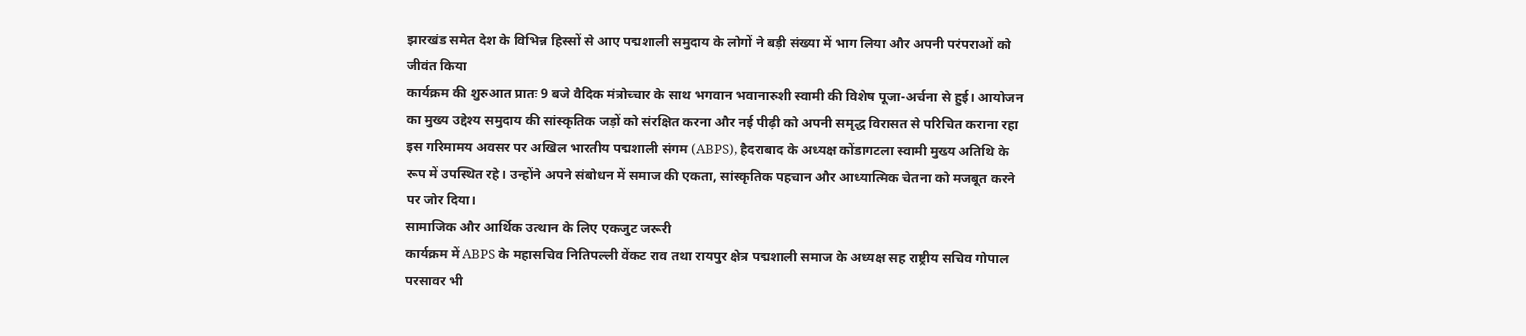झारखंड समेत देश के विभिन्न हिस्सों से आए पद्मशाली समुदाय के लोगों ने बड़ी संख्या में भाग लिया और अपनी परंपराओं को जीवंत किया
कार्यक्रम की शुरुआत प्रातः 9 बजे वैदिक मंत्रोच्चार के साथ भगवान भवानारुशी स्वामी की विशेष पूजा-अर्चना से हुई। आयोजन का मुख्य उद्देश्य समुदाय की सांस्कृतिक जड़ों को संरक्षित करना और नई पीढ़ी को अपनी समृद्ध विरासत से परिचित कराना रहा
इस गरिमामय अवसर पर अखिल भारतीय पद्मशाली संगम (ABPS), हैदराबाद के अध्यक्ष कोंडागटला स्वामी मुख्य अतिथि के रूप में उपस्थित रहे। उन्होंने अपने संबोधन में समाज की एकता, सांस्कृतिक पहचान और आध्यात्मिक चेतना को मजबूत करने पर जोर दिया।
सामाजिक और आर्थिक उत्थान के लिए एकजुट जरूरी
कार्यक्रम में ABPS के महासचिव नितिपल्ली वेंकट राव तथा रायपुर क्षेत्र पद्मशाली समाज के अध्यक्ष सह राष्ट्रीय सचिव गोपाल परसावर भी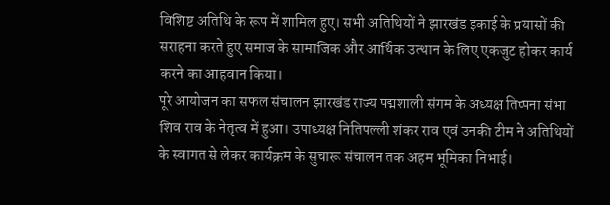विशिष्ट अतिथि के रूप में शामिल हुए। सभी अतिथियों ने झारखंड इकाई के प्रयासों की सराहना करते हुए समाज के सामाजिक और आर्थिक उत्थान के लिए एकजुट होकर कार्य करने का आहवान किया।
पूरे आयोजन का सफल संचालन झारखंड राज्य पद्मशाली संगम के अध्यक्ष तिप्पना संभा शिव राव के नेतृत्व में हुआ। उपाध्यक्ष नितिपल्ली शंकर राव एवं उनकी टीम ने अतिथियों के स्वागत से लेकर कार्यक्रम के सुचारू संचालन तक अहम भूमिका निभाई।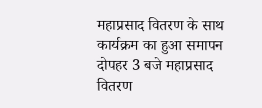महाप्रसाद वितरण के साथ कार्यक्रम का हुआ समापन
दोपहर 3 बजे महाप्रसाद वितरण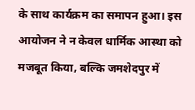के साथ कार्यक्रम का समापन हुआ। इस आयोजन ने न केवल धार्मिक आस्था को मजबूत किया, बल्कि जमशेदपुर में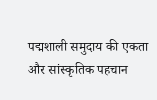पद्मशाली समुदाय की एकता और सांस्कृतिक पहचान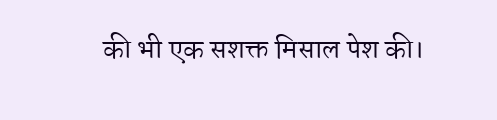की भी एक सशक्त मिसाल पेश की।